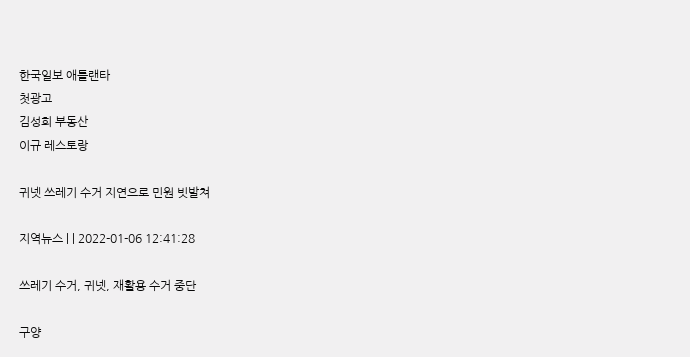한국일보 애틀랜타
첫광고
김성희 부동산
이규 레스토랑

귀넷 쓰레기 수거 지연으로 민원 빗발쳐

지역뉴스 | | 2022-01-06 12:41:28

쓰레기 수거, 귀넷, 재활용 수거 중단

구양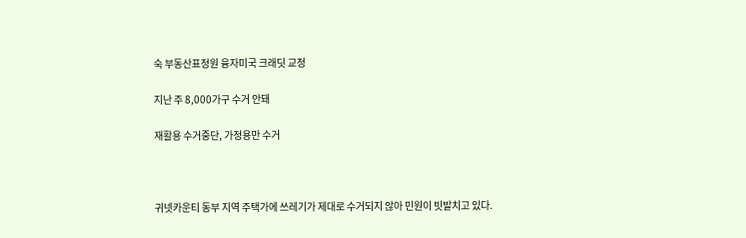숙 부동산표정원 융자미국 크래딧 교정

지난 주 8,000가구 수거 안돼

재활용 수거중단, 가정용만 수거



귀넷카운티 동부 지역 주택가에 쓰레기가 제대로 수거되지 않아 민원이 빗발치고 있다.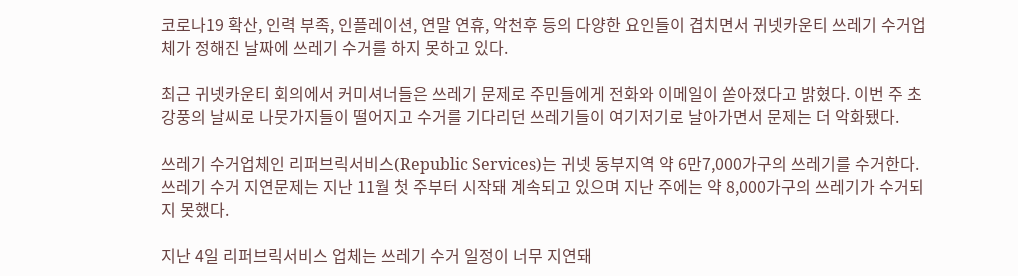코로나19 확산, 인력 부족, 인플레이션, 연말 연휴, 악천후 등의 다양한 요인들이 겹치면서 귀넷카운티 쓰레기 수거업체가 정해진 날짜에 쓰레기 수거를 하지 못하고 있다.

최근 귀넷카운티 회의에서 커미셔너들은 쓰레기 문제로 주민들에게 전화와 이메일이 쏟아졌다고 밝혔다. 이번 주 초 강풍의 날씨로 나뭇가지들이 떨어지고 수거를 기다리던 쓰레기들이 여기저기로 날아가면서 문제는 더 악화됐다.

쓰레기 수거업체인 리퍼브릭서비스(Republic Services)는 귀넷 동부지역 약 6만7,000가구의 쓰레기를 수거한다. 쓰레기 수거 지연문제는 지난 11월 첫 주부터 시작돼 계속되고 있으며 지난 주에는 약 8,000가구의 쓰레기가 수거되지 못했다.

지난 4일 리퍼브릭서비스 업체는 쓰레기 수거 일정이 너무 지연돼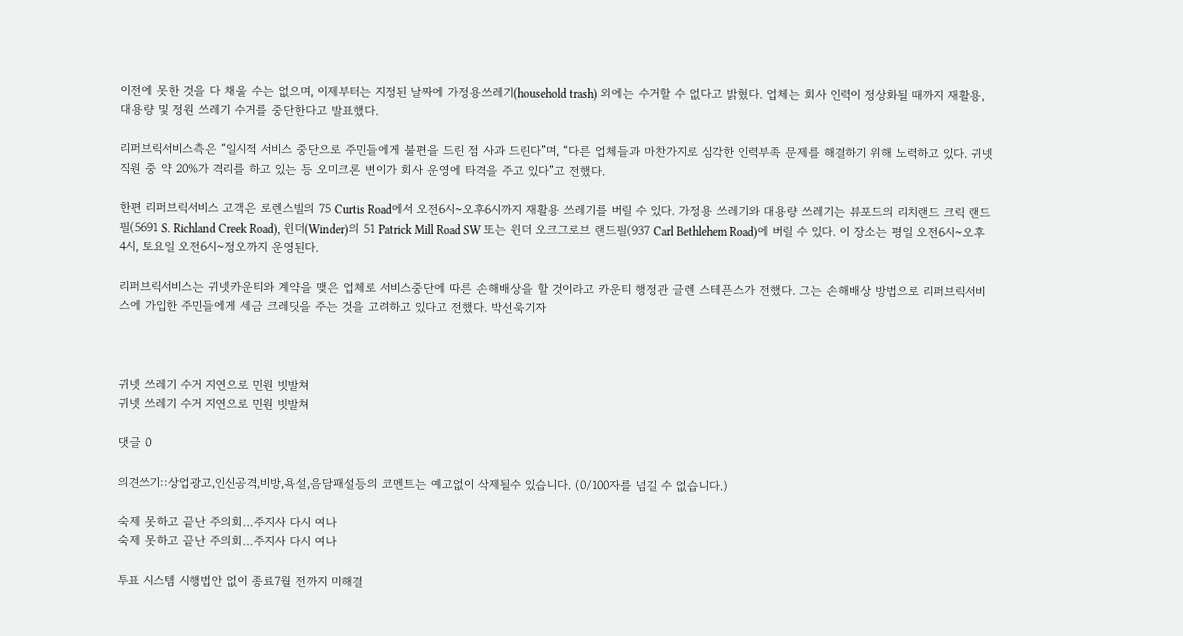이전에 못한 것을 다 채울 수는 없으며, 이제부터는 지정된 날짜에 가정용쓰레기(household trash) 외에는 수거할 수 없다고 밝혔다. 업체는 회사 인력이 정상화될 때까지 재활용, 대용량 및 정원 쓰레기 수거를 중단한다고 발표했다.

리퍼브릭서비스측은 “일시적 서비스 중단으로 주민들에게 불편을 드린 점 사과 드린다”며, “다른 업체들과 마찬가지로 심각한 인력부족 문제를 해결하기 위해 노력하고 있다. 귀넷 직원 중 약 20%가 격리를 하고 있는 등 오미크론 변이가 회사 운영에 타격을 주고 있다”고 전했다.

한편 리퍼브릭서비스 고객은 로렌스빌의 75 Curtis Road에서 오전6시~오후6시까지 재활용 쓰레기를 버릴 수 있다. 가정용 쓰레기와 대용량 쓰레기는 뷰포드의 리치랜드 크릭 랜드필(5691 S. Richland Creek Road), 윈더(Winder)의 51 Patrick Mill Road SW 또는 윈더 오크그로브 랜드필(937 Carl Bethlehem Road)에 버릴 수 있다. 이 장소는 평일 오전6시~오후4시, 토요일 오전6시~정오까지 운영된다.

리퍼브릭서비스는 귀넷카운티와 계약을 맺은 업체로 서비스중단에 따른 손해배상을 할 것이라고 카운티 행정관 글렌 스테픈스가 전했다. 그는 손해배상 방법으로 리퍼브릭서비스에 가입한 주민들에게 세금 크레딧을 주는 것을 고려하고 있다고 전했다. 박선욱기자



귀넷 쓰레기 수거 지연으로 민원 빗발쳐
귀넷 쓰레기 수거 지연으로 민원 빗발쳐

댓글 0

의견쓰기::상업광고,인신공격,비방,욕설,음담패설등의 코멘트는 예고없이 삭제될수 있습니다. (0/100자를 넘길 수 없습니다.)

숙제 못하고 끝난 주의회…주지사 다시 여나
숙제 못하고 끝난 주의회…주지사 다시 여나

투표 시스템 시행법안 없이 종료7월 전까지 미해결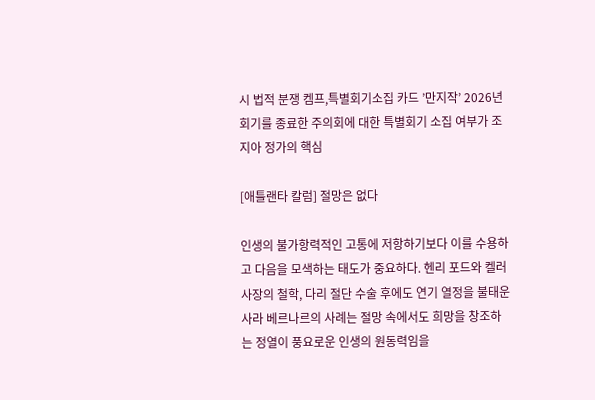시 법적 분쟁 켐프,특별회기소집 카드 ’만지작’ 2026년 회기를 종료한 주의회에 대한 특별회기 소집 여부가 조지아 정가의 핵심

[애틀랜타 칼럼] 절망은 없다

인생의 불가항력적인 고통에 저항하기보다 이를 수용하고 다음을 모색하는 태도가 중요하다. 헨리 포드와 켈러 사장의 철학, 다리 절단 수술 후에도 연기 열정을 불태운 사라 베르나르의 사례는 절망 속에서도 희망을 창조하는 정열이 풍요로운 인생의 원동력임을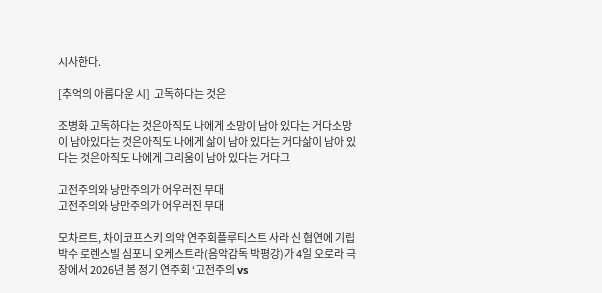시사한다.

[추억의 아름다운 시]  고독하다는 것은

조병화 고독하다는 것은아직도 나에게 소망이 남아 있다는 거다소망이 남아있다는 것은아직도 나에게 삶이 남아 있다는 거다삶이 남아 있다는 것은아직도 나에게 그리움이 남아 있다는 거다그

고전주의와 낭만주의가 어우러진 무대
고전주의와 낭만주의가 어우러진 무대

모차르트, 차이코프스키 의악 연주회플루티스트 사라 신 협연에 기립박수 로렌스빌 심포니 오케스트라(음악감독 박평강)가 4일 오로라 극장에서 2026년 봄 정기 연주회 ‘고전주의 vs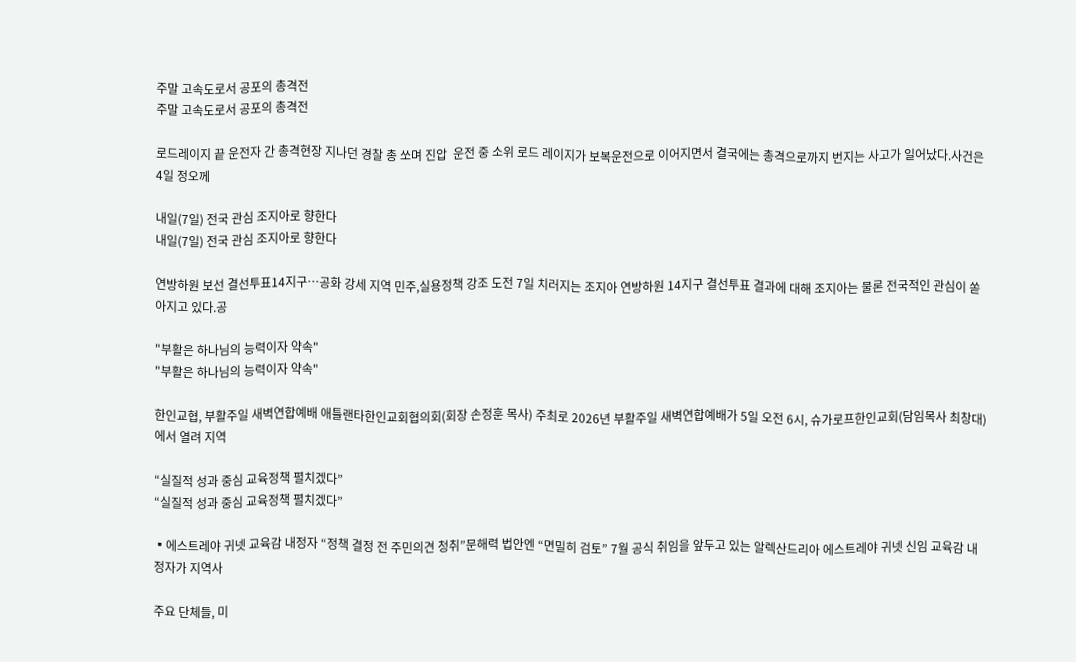주말 고속도로서 공포의 총격전
주말 고속도로서 공포의 총격전

로드레이지 끝 운전자 간 총격현장 지나던 경찰 총 쏘며 진압  운전 중 소위 로드 레이지가 보복운전으로 이어지면서 결국에는 총격으로까지 번지는 사고가 일어났다.사건은 4일 정오께

내일(7일) 전국 관심 조지아로 향한다
내일(7일) 전국 관심 조지아로 향한다

연방하원 보선 결선투표14지구…공화 강세 지역 민주,실용정책 강조 도전 7일 치러지는 조지아 연방하원 14지구 결선투표 결과에 대해 조지아는 물론 전국적인 관심이 쏟아지고 있다.공

"부활은 하나님의 능력이자 약속"
"부활은 하나님의 능력이자 약속"

한인교협, 부활주일 새벽연합예배 애틀랜타한인교회협의회(회장 손정훈 목사) 주최로 2026년 부활주일 새벽연합예배가 5일 오전 6시, 슈가로프한인교회(담임목사 최창대)에서 열려 지역

“실질적 성과 중심 교육정책 펼치겠다”
“실질적 성과 중심 교육정책 펼치겠다”

▪에스트레야 귀넷 교육감 내정자 “정책 결정 전 주민의견 청취”문해력 법안엔 “면밀히 검토” 7월 공식 취임을 앞두고 있는 알렉산드리아 에스트레야 귀넷 신임 교육감 내정자가 지역사

주요 단체들, 미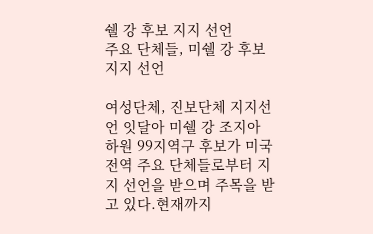쉘 강 후보 지지 선언
주요 단체들, 미쉘 강 후보 지지 선언

여성단체, 진보단체 지지선언 잇달아 미쉘 강 조지아 하원 99지역구 후보가 미국 전역 주요 단체들로부터 지지 선언을 받으며 주목을 받고 있다.현재까지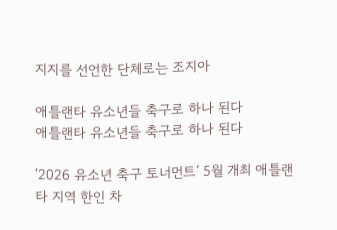지지를 선언한 단체로는 조지아

애틀랜타 유소년들 축구로 하나 된다
애틀랜타 유소년들 축구로 하나 된다

‘2026 유소년 축구 토너먼트’ 5월 개최 애틀랜타 지역 한인 차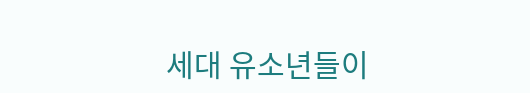세대 유소년들이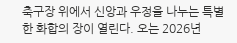축구장 위에서 신앙과 우정을 나누는 특별한 화합의 장이 열린다. 오는 2026년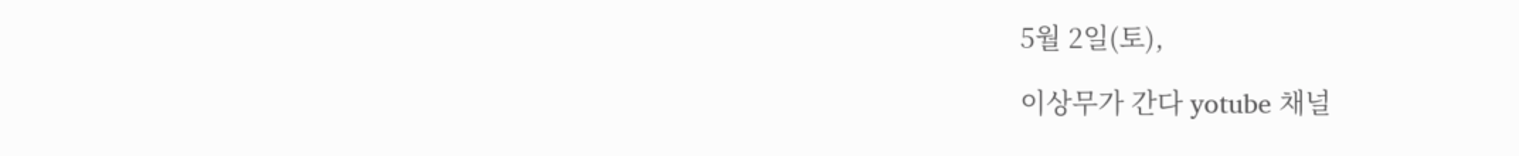5월 2일(토),

이상무가 간다 yotube 채널